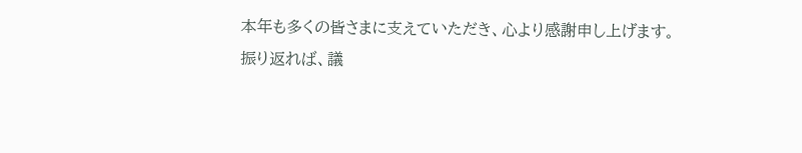本年も多くの皆さまに支えていただき、心より感謝申し上げます。
振り返れば、議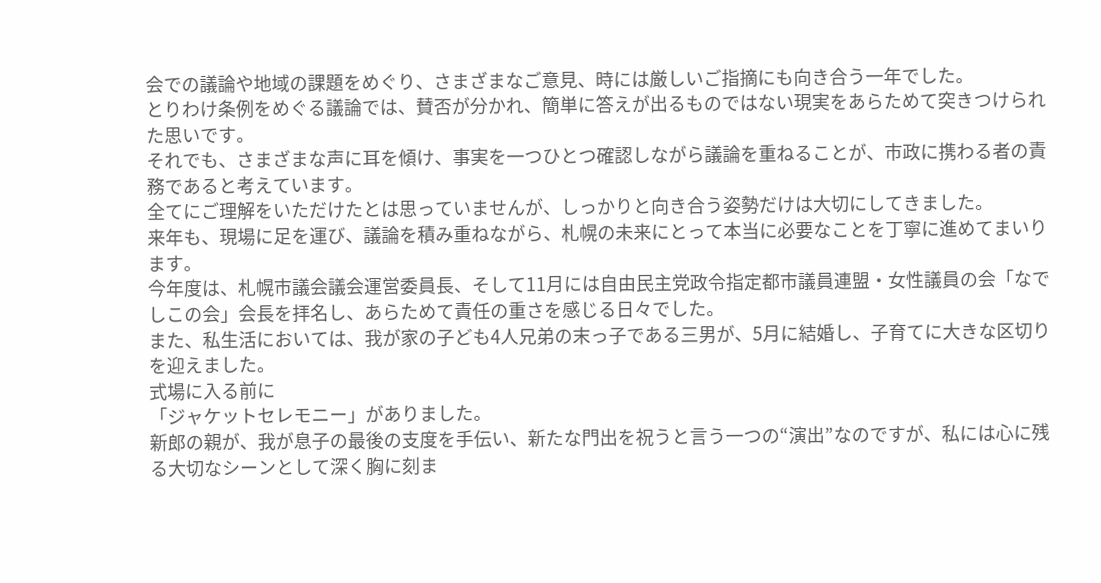会での議論や地域の課題をめぐり、さまざまなご意見、時には厳しいご指摘にも向き合う一年でした。
とりわけ条例をめぐる議論では、賛否が分かれ、簡単に答えが出るものではない現実をあらためて突きつけられた思いです。
それでも、さまざまな声に耳を傾け、事実を一つひとつ確認しながら議論を重ねることが、市政に携わる者の責務であると考えています。
全てにご理解をいただけたとは思っていませんが、しっかりと向き合う姿勢だけは大切にしてきました。
来年も、現場に足を運び、議論を積み重ねながら、札幌の未来にとって本当に必要なことを丁寧に進めてまいります。
今年度は、札幌市議会議会運営委員長、そして11月には自由民主党政令指定都市議員連盟・女性議員の会「なでしこの会」会長を拝名し、あらためて責任の重さを感じる日々でした。
また、私生活においては、我が家の子ども4人兄弟の末っ子である三男が、5月に結婚し、子育てに大きな区切りを迎えました。
式場に入る前に
「ジャケットセレモニー」がありました。
新郎の親が、我が息子の最後の支度を手伝い、新たな門出を祝うと言う一つの“演出”なのですが、私には心に残る大切なシーンとして深く胸に刻ま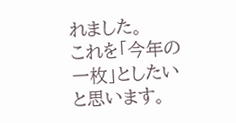れました。
これを「今年の一枚」としたいと思います。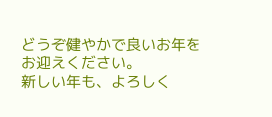どうぞ健やかで良いお年をお迎えください。
新しい年も、よろしく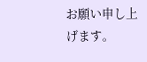お願い申し上げます。